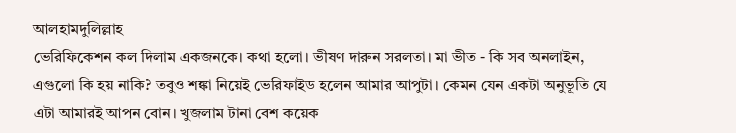আলহামদুলিল্লাহ
ভেরিফিকেশন কল দিলাম একজনকে। কথা হলো। ভীষণ দারুন সরলতা। মা ভীত - কি সব অনলাইন, এগুলো কি হয় নাকি? তবুও শঙ্কা নিয়েই ভেরিফাইড হলেন আমার আপুটা। কেমন যেন একটা অনুভূতি যে এটা আমারই আপন বোন। খুজলাম টানা বেশ কয়েক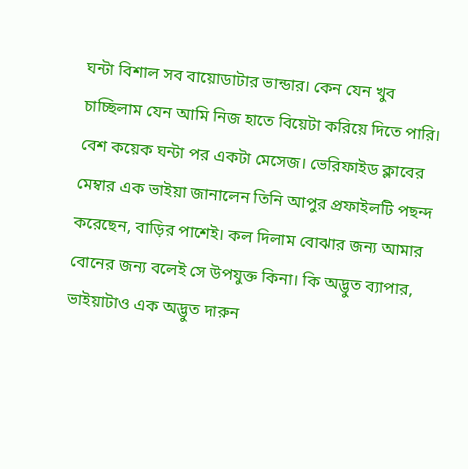ঘন্টা বিশাল সব বায়োডাটার ভান্ডার। কেন যেন খুব চাচ্ছিলাম যেন আমি নিজ হাতে বিয়েটা করিয়ে দিতে পারি। বেশ কয়েক ঘন্টা পর একটা মেসেজ। ভেরিফাইড ক্লাবের মেম্বার এক ভাইয়া জানালেন তিনি আপুর প্রফাইলটি পছন্দ করেছেন, বাড়ির পাশেই। কল দিলাম বোঝার জন্য আমার বোনের জন্য বলেই সে উপযুক্ত কিনা। কি অদ্ভুত ব্যাপার, ভাইয়াটাও এক অদ্ভুত দারুন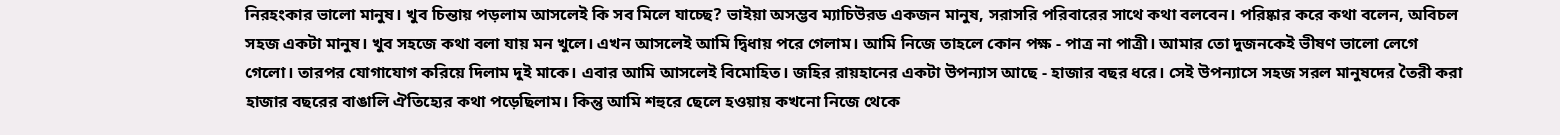নিরহংকার ভালো মানুষ। খুব চিন্তায় পড়লাম আসলেই কি সব মিলে যাচ্ছে? ভাইয়া অসম্ভব ম্যাচিউরড একজন মানুষ, সরাসরি পরিবারের সাথে কথা বলবেন। পরিষ্কার করে কথা বলেন, অবিচল সহজ একটা মানুষ। খুব সহজে কথা বলা যায় মন খুলে। এখন আসলেই আমি দ্বিধায় পরে গেলাম। আমি নিজে তাহলে কোন পক্ষ - পাত্র না পাত্রী। আমার তো দুজনকেই ভীষণ ভালো লেগে গেলো। তারপর যোগাযোগ করিয়ে দিলাম দুই মাকে। এবার আমি আসলেই বিমোহিত। জহির রায়হানের একটা উপন্যাস আছে - হাজার বছর ধরে। সেই উপন্যাসে সহজ সরল মানুষদের তৈরী করা হাজার বছরের বাঙালি ঐতিহ্যের কথা পড়েছিলাম। কিন্তু আমি শহুরে ছেলে হওয়ায় কখনো নিজে থেকে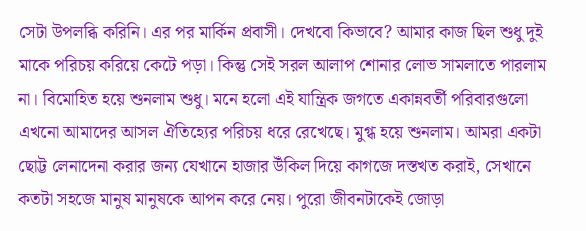সেটা উপলব্ধি করিনি। এর পর মার্কিন প্রবাসী। দেখবো কিভাবে? আমার কাজ ছিল শুধু দুই মাকে পরিচয় করিয়ে কেটে পড়া। কিন্তু সেই সরল আলাপ শোনার লোভ সামলাতে পারলাম না। বিমোহিত হয়ে শুনলাম শুধু। মনে হলো এই যান্ত্রিক জগতে একান্নবর্তী পরিবারগুলো এখনো আমাদের আসল ঐতিহ্যের পরিচয় ধরে রেখেছে। মুগ্ধ হয়ে শুনলাম। আমরা একটা ছোট্ট লেনাদেনা করার জন্য যেখানে হাজার উঁকিল দিয়ে কাগজে দস্তখত করাই, সেখানে কতটা সহজে মানুষ মানুষকে আপন করে নেয়। পুরো জীবনটাকেই জোড়া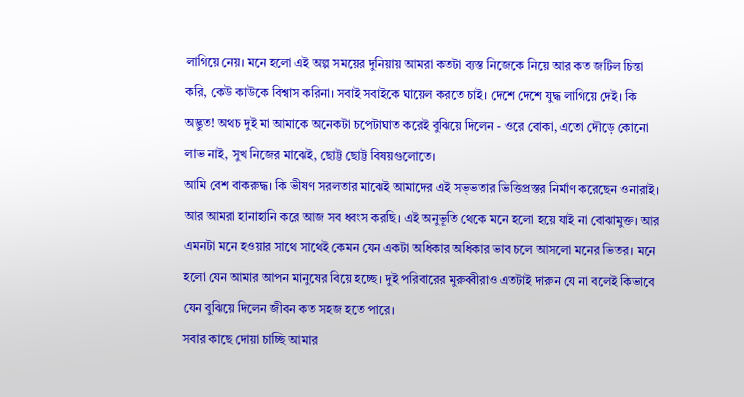লাগিয়ে নেয়। মনে হলো এই অল্প সময়ের দুনিয়ায় আমরা কতটা ব্যস্ত নিজেকে নিয়ে আর কত জটিল চিন্তা করি, কেউ কাউকে বিশ্বাস করিনা। সবাই সবাইকে ঘায়েল করতে চাই। দেশে দেশে যুদ্ধ লাগিয়ে দেই। কি অদ্ভুত! অথচ দুই মা আমাকে অনেকটা চপেটাঘাত করেই বুঝিয়ে দিলেন - ওরে বোকা, এতো দৌড়ে কোনো লাভ নাই, সুখ নিজের মাঝেই, ছোট্ট ছোট্ট বিষয়গুলোতে।
আমি বেশ বাকরুদ্ধ। কি ভীষণ সরলতার মাঝেই আমাদের এই সভ্ভতার ভিত্তিপ্রস্তর নির্মাণ করেছেন ওনারাই। আর আমরা হানাহানি করে আজ সব ধ্বংস করছি। এই অনুভূতি থেকে মনে হলো হয়ে যাই না বোঝামুক্ত। আর এমনটা মনে হওয়ার সাথে সাথেই কেমন যেন একটা অধিকার অধিকার ভাব চলে আসলো মনের ভিতর। মনে হলো যেন আমার আপন মানুষের বিয়ে হচ্ছে। দুই পরিবারের মুরুব্বীরাও এতটাই দারুন যে না বলেই কিভাবে যেন বুঝিয়ে দিলেন জীবন কত সহজ হতে পারে।
সবার কাছে দোয়া চাচ্ছি আমার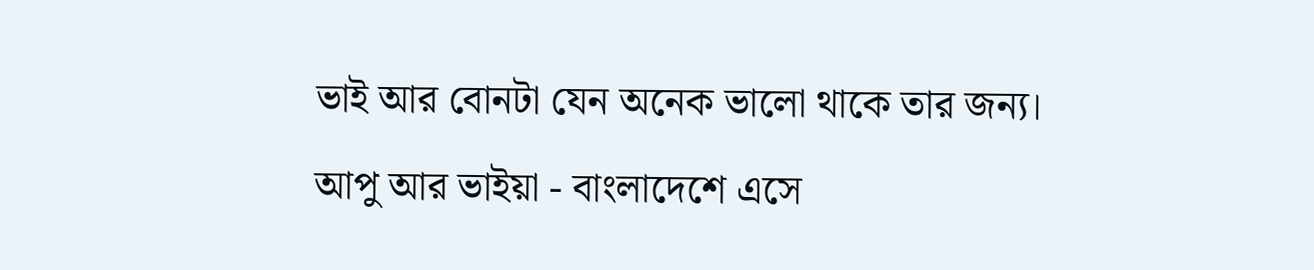ভাই আর বোনটা যেন অনেক ভালো থাকে তার জন্য।
আপু আর ভাইয়া - বাংলাদেশে এসে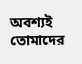অবশ্যই তোমাদের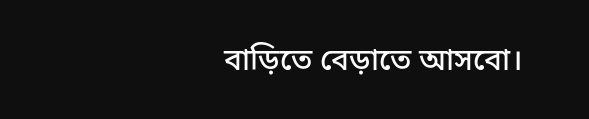বাড়িতে বেড়াতে আসবো।